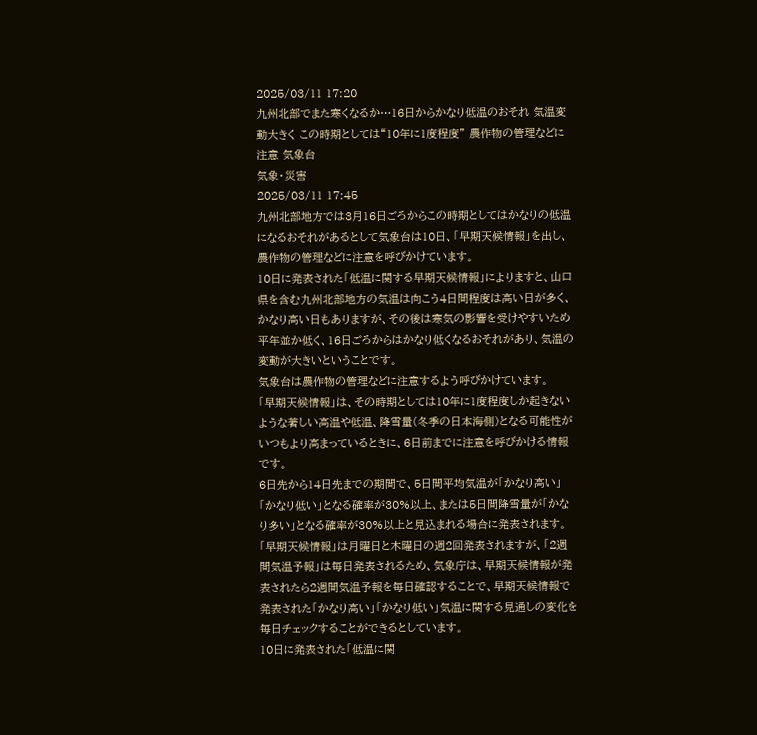2025/03/11 17:20
九州北部でまた寒くなるか…16日からかなり低温のおそれ 気温変動大きく この時期としては“10年に1度程度” 農作物の管理などに注意 気象台
気象・災害
2025/03/11 17:45
九州北部地方では3月16日ごろからこの時期としてはかなりの低温になるおそれがあるとして気象台は10日、「早期天候情報」を出し、農作物の管理などに注意を呼びかけています。
10日に発表された「低温に関する早期天候情報」によりますと、山口県を含む九州北部地方の気温は向こう4日間程度は高い日が多く、かなり高い日もありますが、その後は寒気の影響を受けやすいため平年並か低く、16日ごろからはかなり低くなるおそれがあり、気温の変動が大きいということです。
気象台は農作物の管理などに注意するよう呼びかけています。
「早期天候情報」は、その時期としては10年に1度程度しか起きないような著しい高温や低温、降雪量(冬季の日本海側)となる可能性がいつもより高まっているときに、6日前までに注意を呼びかける情報です。
6日先から14日先までの期間で、5日間平均気温が「かなり高い」「かなり低い」となる確率が30%以上、または5日間降雪量が「かなり多い」となる確率が30%以上と見込まれる場合に発表されます。
「早期天候情報」は月曜日と木曜日の週2回発表されますが、「2週間気温予報」は毎日発表されるため、気象庁は、早期天候情報が発表されたら2週間気温予報を毎日確認することで、早期天候情報で発表された「かなり高い」「かなり低い」気温に関する見通しの変化を毎日チェックすることができるとしています。
10日に発表された「低温に関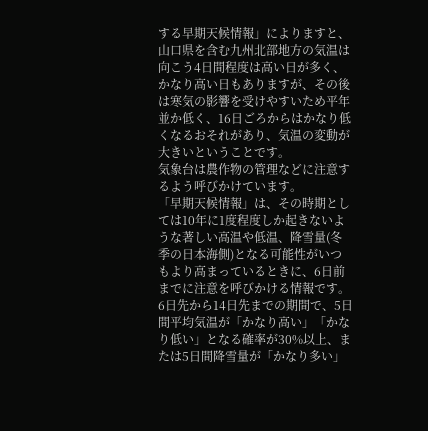する早期天候情報」によりますと、山口県を含む九州北部地方の気温は向こう4日間程度は高い日が多く、かなり高い日もありますが、その後は寒気の影響を受けやすいため平年並か低く、16日ごろからはかなり低くなるおそれがあり、気温の変動が大きいということです。
気象台は農作物の管理などに注意するよう呼びかけています。
「早期天候情報」は、その時期としては10年に1度程度しか起きないような著しい高温や低温、降雪量(冬季の日本海側)となる可能性がいつもより高まっているときに、6日前までに注意を呼びかける情報です。
6日先から14日先までの期間で、5日間平均気温が「かなり高い」「かなり低い」となる確率が30%以上、または5日間降雪量が「かなり多い」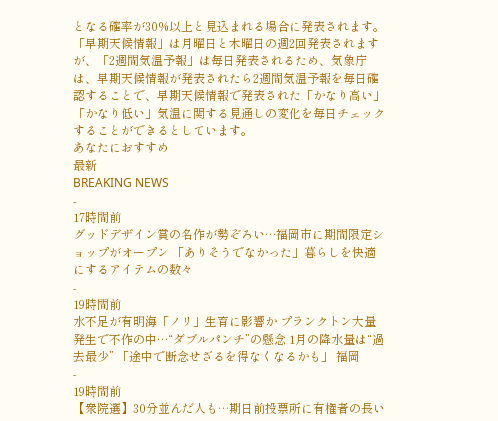となる確率が30%以上と見込まれる場合に発表されます。
「早期天候情報」は月曜日と木曜日の週2回発表されますが、「2週間気温予報」は毎日発表されるため、気象庁は、早期天候情報が発表されたら2週間気温予報を毎日確認することで、早期天候情報で発表された「かなり高い」「かなり低い」気温に関する見通しの変化を毎日チェックすることができるとしています。
あなたにおすすめ
最新
BREAKING NEWS
-
17時間前
グッドデザイン賞の名作が勢ぞろい…福岡市に期間限定ショップがオープン 「ありそうでなかった」暮らしを快適にするアイテムの数々
-
19時間前
水不足が有明海「ノリ」生育に影響か プランクトン大量発生で不作の中…“ダブルパンチ”の懸念 1月の降水量は“過去最少” 「途中で断念せざるを得なくなるかも」 福岡
-
19時間前
【衆院選】30分並んだ人も…期日前投票所に有権者の長い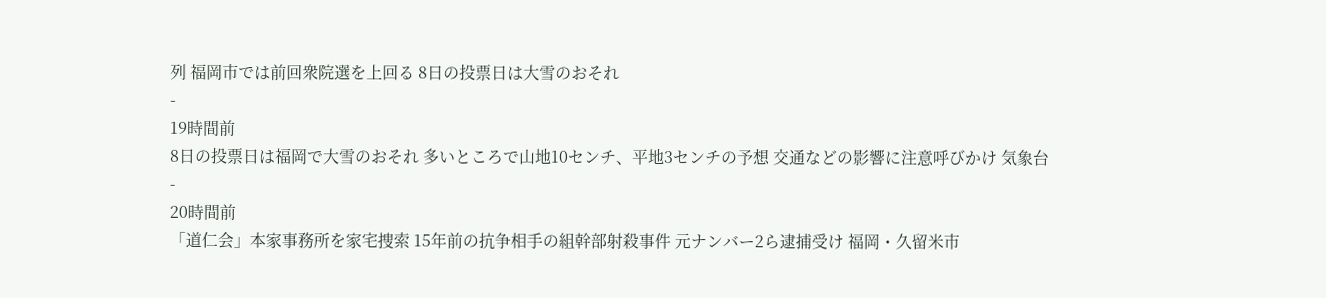列 福岡市では前回衆院選を上回る 8日の投票日は大雪のおそれ
-
19時間前
8日の投票日は福岡で大雪のおそれ 多いところで山地10センチ、平地3センチの予想 交通などの影響に注意呼びかけ 気象台
-
20時間前
「道仁会」本家事務所を家宅捜索 15年前の抗争相手の組幹部射殺事件 元ナンバー2ら逮捕受け 福岡・久留米市